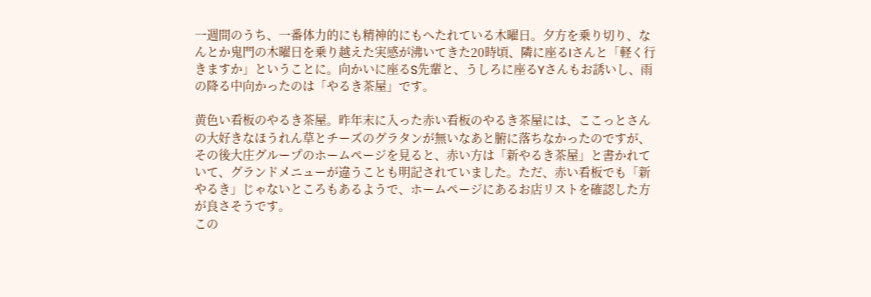一週間のうち、一番体力的にも精神的にもへたれている木曜日。夕方を乗り切り、なんとか鬼門の木曜日を乗り越えた実感が沸いてきた20時頃、隣に座るIさんと「軽く行きますか」ということに。向かいに座るS先輩と、うしろに座るYさんもお誘いし、雨の降る中向かったのは「やるき茶屋」です。

黄色い看板のやるき茶屋。昨年末に入った赤い看板のやるき茶屋には、ここっとさんの大好きなほうれん草とチーズのグラタンが無いなあと腑に落ちなかったのですが、その後大庄グループのホームページを見ると、赤い方は「新やるき茶屋」と書かれていて、グランドメニューが違うことも明記されていました。ただ、赤い看板でも「新やるき」じゃないところもあるようで、ホームページにあるお店リストを確認した方が良さそうです。
この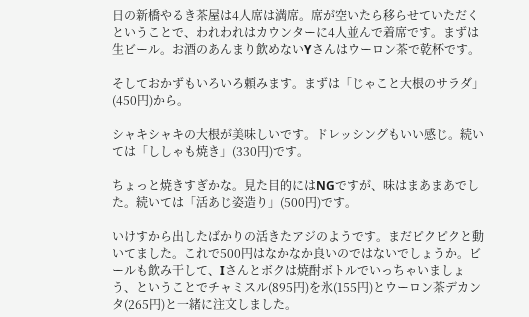日の新橋やるき茶屋は4人席は満席。席が空いたら移らせていただくということで、われわれはカウンターに4人並んで着席です。まずは生ビール。お酒のあんまり飲めないYさんはウーロン茶で乾杯です。

そしておかずもいろいろ頼みます。まずは「じゃこと大根のサラダ」(450円)から。

シャキシャキの大根が美味しいです。ドレッシングもいい感じ。続いては「ししゃも焼き」(330円)です。

ちょっと焼きすぎかな。見た目的にはNGですが、味はまあまあでした。続いては「活あじ姿造り」(500円)です。

いけすから出したばかりの活きたアジのようです。まだピクピクと動いてました。これで500円はなかなか良いのではないでしょうか。ビールも飲み干して、Iさんとボクは焼酎ボトルでいっちゃいましょう、ということでチャミスル(895円)を氷(155円)とウーロン茶デカンタ(265円)と一緒に注文しました。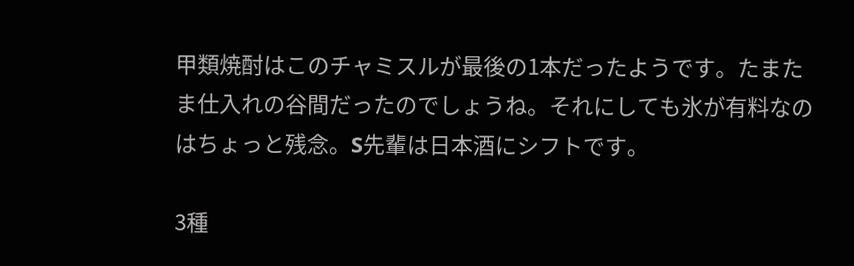甲類焼酎はこのチャミスルが最後の1本だったようです。たまたま仕入れの谷間だったのでしょうね。それにしても氷が有料なのはちょっと残念。S先輩は日本酒にシフトです。

3種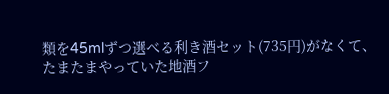類を45mlずつ選べる利き酒セット(735円)がなくて、たまたまやっていた地酒フ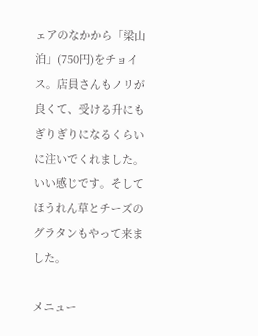ェアのなかから「梁山泊」(750円)をチョイス。店員さんもノリが良くて、受ける升にもぎりぎりになるくらいに注いでくれました。いい感じです。そしてほうれん草とチーズのグラタンもやって来ました。

メニュー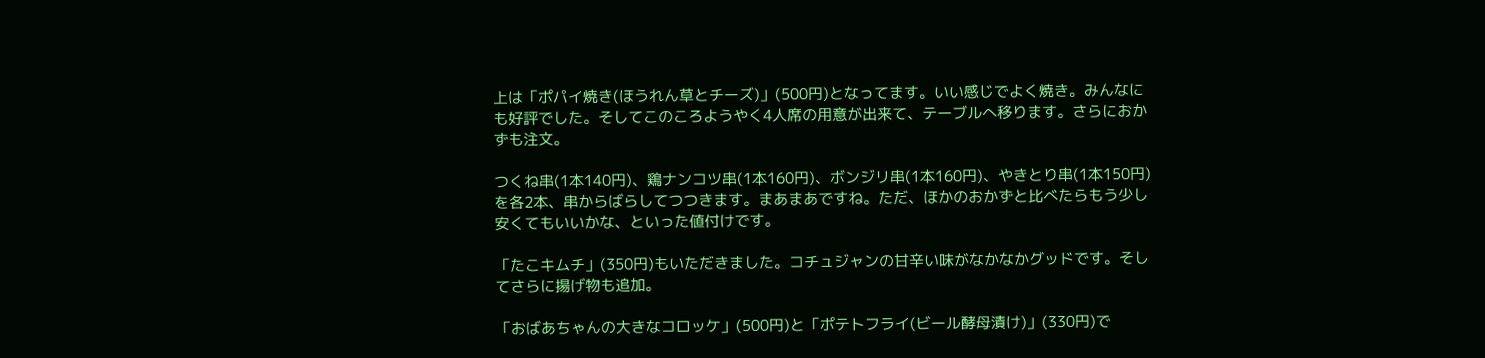上は「ポパイ焼き(ほうれん草とチーズ)」(500円)となってます。いい感じでよく焼き。みんなにも好評でした。そしてこのころようやく4人席の用意が出来て、テーブルへ移ります。さらにおかずも注文。

つくね串(1本140円)、鶏ナンコツ串(1本160円)、ボンジリ串(1本160円)、やきとり串(1本150円)を各2本、串からばらしてつつきます。まあまあですね。ただ、ほかのおかずと比べたらもう少し安くてもいいかな、といった値付けです。

「たこキムチ」(350円)もいただきました。コチュジャンの甘辛い味がなかなかグッドです。そしてさらに揚げ物も追加。

「おばあちゃんの大きなコロッケ」(500円)と「ポテトフライ(ビール酵母漬け)」(330円)で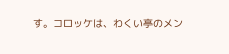す。コロッケは、わくい亭のメン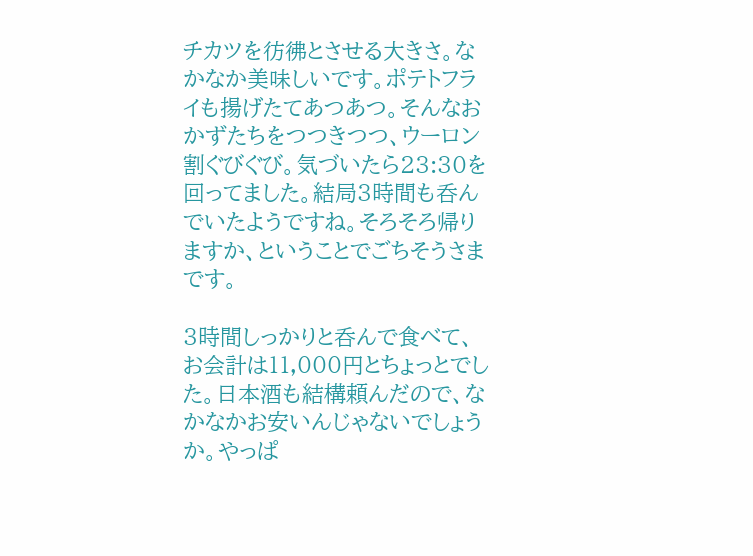チカツを彷彿とさせる大きさ。なかなか美味しいです。ポテトフライも揚げたてあつあつ。そんなおかずたちをつつきつつ、ウーロン割ぐびぐび。気づいたら23:30を回ってました。結局3時間も呑んでいたようですね。そろそろ帰りますか、ということでごちそうさまです。

3時間しっかりと呑んで食べて、お会計は11,000円とちょっとでした。日本酒も結構頼んだので、なかなかお安いんじゃないでしょうか。やっぱ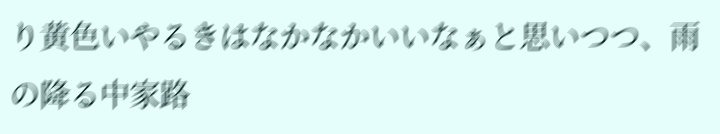り黄色いやるきはなかなかいいなぁと思いつつ、雨の降る中家路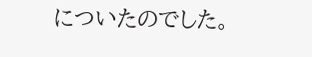についたのでした。